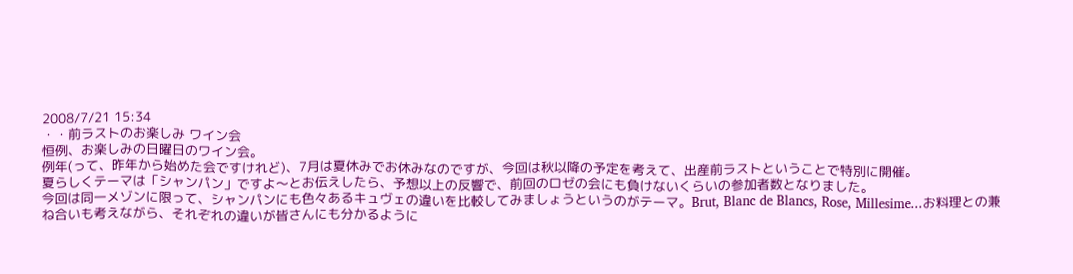2008/7/21 15:34
・・前ラストのお楽しみ ワイン会
恒例、お楽しみの日曜日のワイン会。
例年(って、昨年から始めた会ですけれど)、7月は夏休みでお休みなのですが、今回は秋以降の予定を考えて、出産前ラストということで特別に開催。
夏らしくテーマは「シャンパン」ですよ〜とお伝えしたら、予想以上の反響で、前回のロゼの会にも負けないくらいの参加者数となりました。
今回は同一メゾンに限って、シャンパンにも色々あるキュヴェの違いを比較してみましょうというのがテーマ。Brut, Blanc de Blancs, Rose, Millesime...お料理との兼ね合いも考えながら、それぞれの違いが皆さんにも分かるように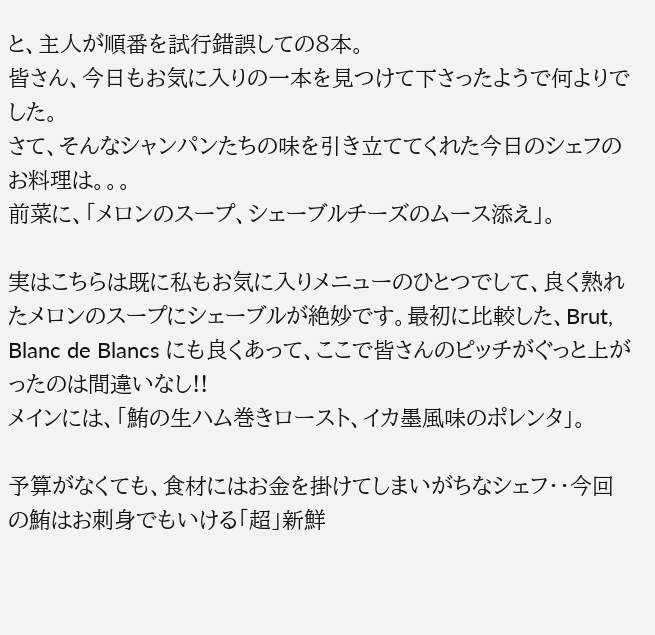と、主人が順番を試行錯誤しての8本。
皆さん、今日もお気に入りの一本を見つけて下さったようで何よりでした。
さて、そんなシャンパンたちの味を引き立ててくれた今日のシェフのお料理は。。。
前菜に、「メロンのスープ、シェーブルチーズのムース添え」。

実はこちらは既に私もお気に入りメニューのひとつでして、良く熟れたメロンのスープにシェーブルが絶妙です。最初に比較した、Brut, Blanc de Blancs にも良くあって、ここで皆さんのピッチがぐっと上がったのは間違いなし!!
メインには、「鮪の生ハム巻きロースト、イカ墨風味のポレンタ」。

予算がなくても、食材にはお金を掛けてしまいがちなシェフ・・今回の鮪はお刺身でもいける「超」新鮮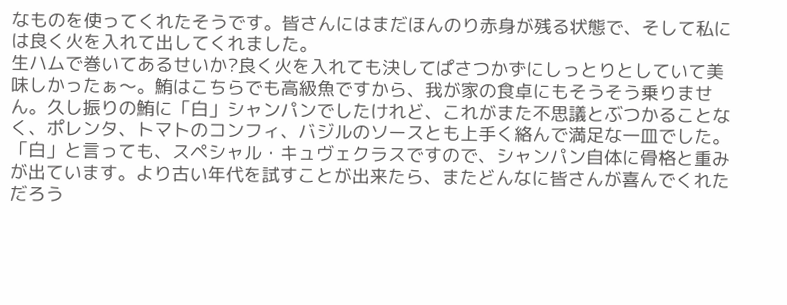なものを使ってくれたそうです。皆さんにはまだほんのり赤身が残る状態で、そして私には良く火を入れて出してくれました。
生ハムで巻いてあるせいか?良く火を入れても決してぱさつかずにしっとりとしていて美味しかったぁ〜。鮪はこちらでも高級魚ですから、我が家の食卓にもそうそう乗りません。久し振りの鮪に「白」シャンパンでしたけれど、これがまた不思議とぶつかることなく、ポレンタ、トマトのコンフィ、バジルのソースとも上手く絡んで満足な一皿でした。「白」と言っても、スペシャル・キュヴェクラスですので、シャンパン自体に骨格と重みが出ています。より古い年代を試すことが出来たら、またどんなに皆さんが喜んでくれただろう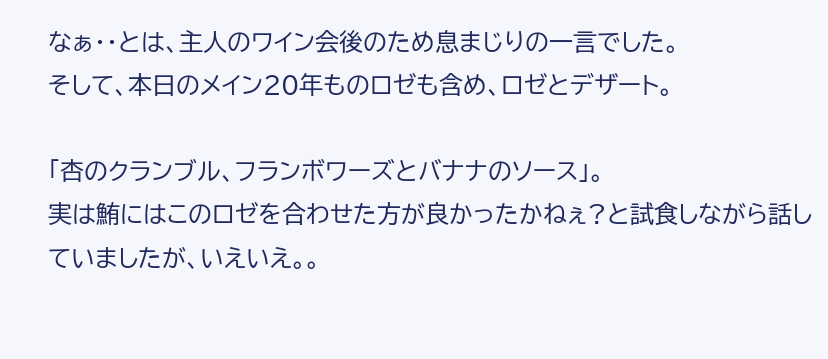なぁ・・とは、主人のワイン会後のため息まじりの一言でした。
そして、本日のメイン20年ものロゼも含め、ロゼとデザート。

「杏のクランブル、フランボワーズとバナナのソース」。
実は鮪にはこのロゼを合わせた方が良かったかねぇ?と試食しながら話していましたが、いえいえ。。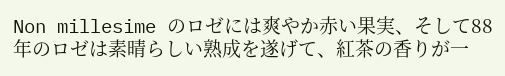Non millesime のロゼには爽やか赤い果実、そして88年のロゼは素晴らしい熟成を遂げて、紅茶の香りが一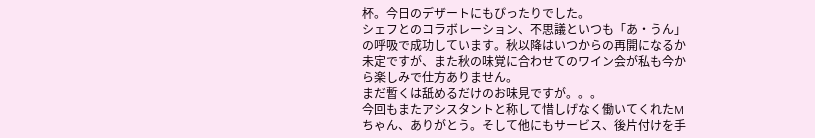杯。今日のデザートにもぴったりでした。
シェフとのコラボレーション、不思議といつも「あ・うん」の呼吸で成功しています。秋以降はいつからの再開になるか未定ですが、また秋の味覚に合わせてのワイン会が私も今から楽しみで仕方ありません。
まだ暫くは舐めるだけのお味見ですが。。。
今回もまたアシスタントと称して惜しげなく働いてくれたMちゃん、ありがとう。そして他にもサービス、後片付けを手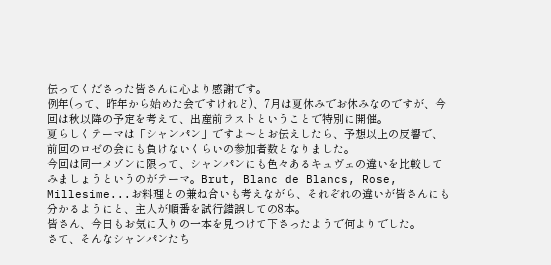伝ってくださった皆さんに心より感謝です。
例年(って、昨年から始めた会ですけれど)、7月は夏休みでお休みなのですが、今回は秋以降の予定を考えて、出産前ラストということで特別に開催。
夏らしくテーマは「シャンパン」ですよ〜とお伝えしたら、予想以上の反響で、前回のロゼの会にも負けないくらいの参加者数となりました。
今回は同一メゾンに限って、シャンパンにも色々あるキュヴェの違いを比較してみましょうというのがテーマ。Brut, Blanc de Blancs, Rose, Millesime...お料理との兼ね合いも考えながら、それぞれの違いが皆さんにも分かるようにと、主人が順番を試行錯誤しての8本。
皆さん、今日もお気に入りの一本を見つけて下さったようで何よりでした。
さて、そんなシャンパンたち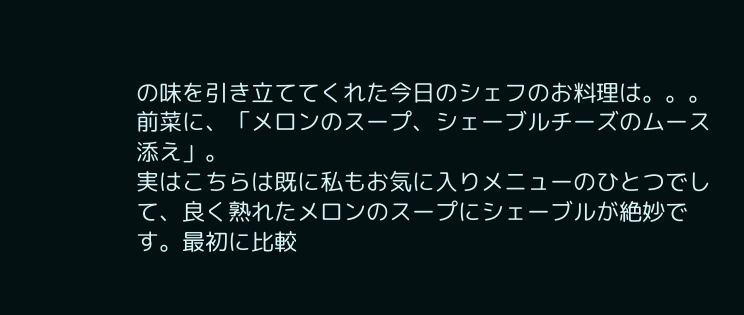の味を引き立ててくれた今日のシェフのお料理は。。。
前菜に、「メロンのスープ、シェーブルチーズのムース添え」。
実はこちらは既に私もお気に入りメニューのひとつでして、良く熟れたメロンのスープにシェーブルが絶妙です。最初に比較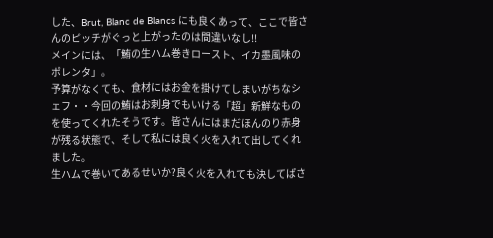した、Brut, Blanc de Blancs にも良くあって、ここで皆さんのピッチがぐっと上がったのは間違いなし!!
メインには、「鮪の生ハム巻きロースト、イカ墨風味のポレンタ」。
予算がなくても、食材にはお金を掛けてしまいがちなシェフ・・今回の鮪はお刺身でもいける「超」新鮮なものを使ってくれたそうです。皆さんにはまだほんのり赤身が残る状態で、そして私には良く火を入れて出してくれました。
生ハムで巻いてあるせいか?良く火を入れても決してぱさ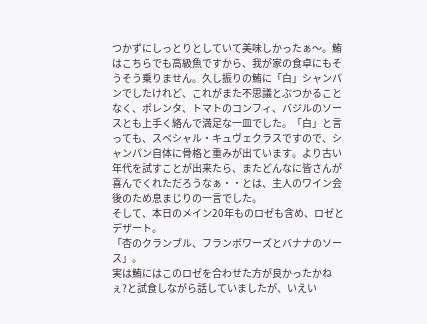つかずにしっとりとしていて美味しかったぁ〜。鮪はこちらでも高級魚ですから、我が家の食卓にもそうそう乗りません。久し振りの鮪に「白」シャンパンでしたけれど、これがまた不思議とぶつかることなく、ポレンタ、トマトのコンフィ、バジルのソースとも上手く絡んで満足な一皿でした。「白」と言っても、スペシャル・キュヴェクラスですので、シャンパン自体に骨格と重みが出ています。より古い年代を試すことが出来たら、またどんなに皆さんが喜んでくれただろうなぁ・・とは、主人のワイン会後のため息まじりの一言でした。
そして、本日のメイン20年ものロゼも含め、ロゼとデザート。
「杏のクランブル、フランボワーズとバナナのソース」。
実は鮪にはこのロゼを合わせた方が良かったかねぇ?と試食しながら話していましたが、いえい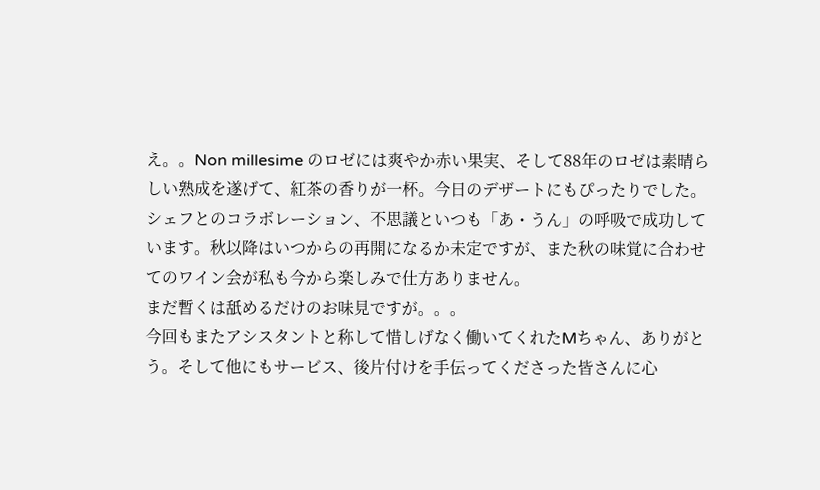え。。Non millesime のロゼには爽やか赤い果実、そして88年のロゼは素晴らしい熟成を遂げて、紅茶の香りが一杯。今日のデザートにもぴったりでした。
シェフとのコラボレーション、不思議といつも「あ・うん」の呼吸で成功しています。秋以降はいつからの再開になるか未定ですが、また秋の味覚に合わせてのワイン会が私も今から楽しみで仕方ありません。
まだ暫くは舐めるだけのお味見ですが。。。
今回もまたアシスタントと称して惜しげなく働いてくれたMちゃん、ありがとう。そして他にもサービス、後片付けを手伝ってくださった皆さんに心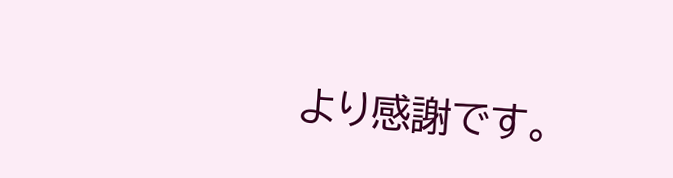より感謝です。